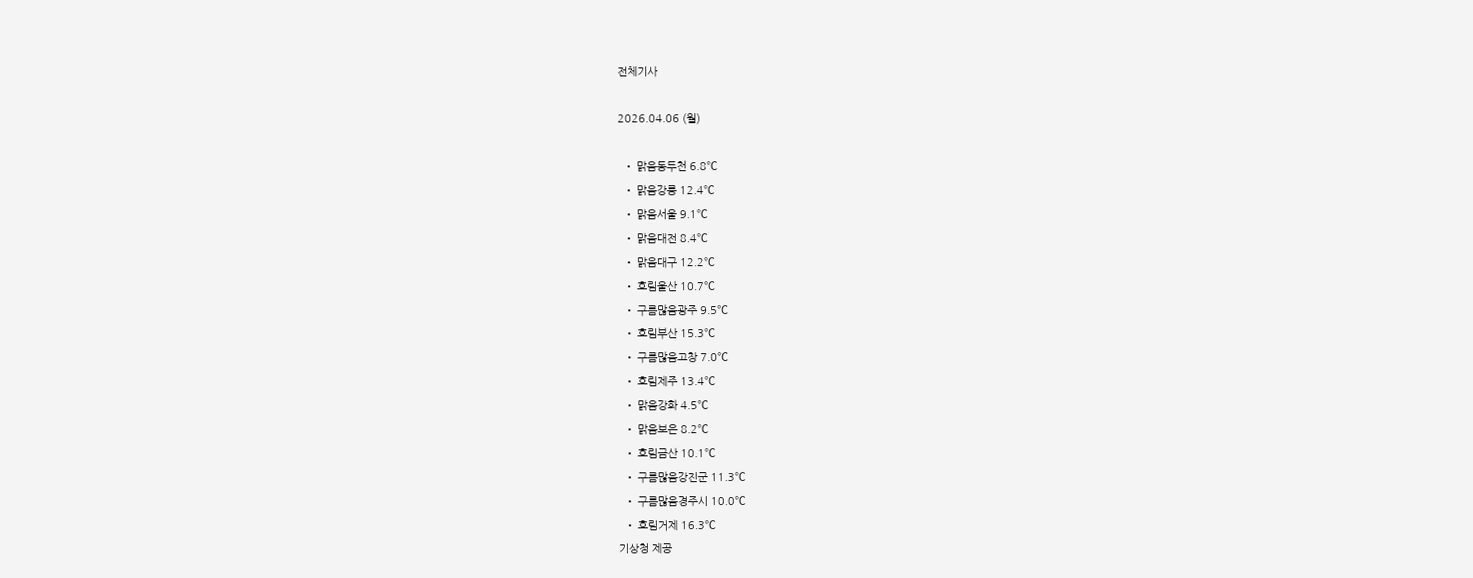전체기사

2026.04.06 (월)

  • 맑음동두천 6.8℃
  • 맑음강릉 12.4℃
  • 맑음서울 9.1℃
  • 맑음대전 8.4℃
  • 맑음대구 12.2℃
  • 흐림울산 10.7℃
  • 구름많음광주 9.5℃
  • 흐림부산 15.3℃
  • 구름많음고창 7.0℃
  • 흐림제주 13.4℃
  • 맑음강화 4.5℃
  • 맑음보은 8.2℃
  • 흐림금산 10.1℃
  • 구름많음강진군 11.3℃
  • 구름많음경주시 10.0℃
  • 흐림거제 16.3℃
기상청 제공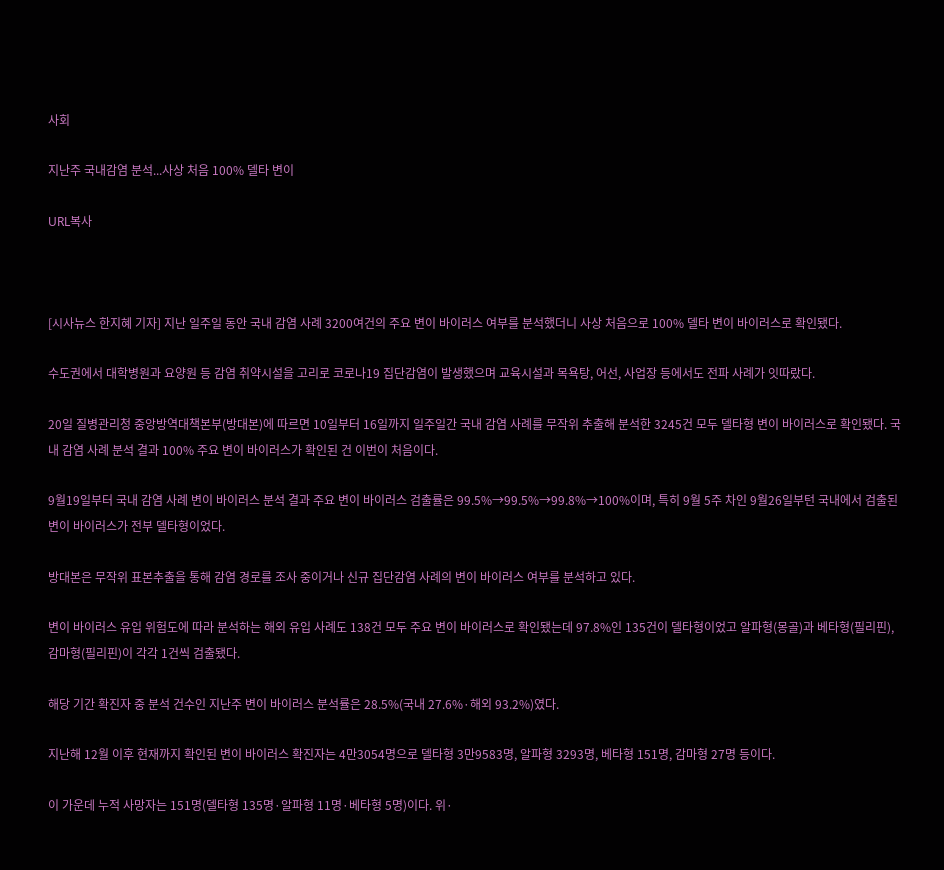사회

지난주 국내감염 분석...사상 처음 100% 델타 변이

URL복사



[시사뉴스 한지혜 기자] 지난 일주일 동안 국내 감염 사례 3200여건의 주요 변이 바이러스 여부를 분석했더니 사상 처음으로 100% 델타 변이 바이러스로 확인됐다.

수도권에서 대학병원과 요양원 등 감염 취약시설을 고리로 코로나19 집단감염이 발생했으며 교육시설과 목욕탕, 어선, 사업장 등에서도 전파 사례가 잇따랐다.

20일 질병관리청 중앙방역대책본부(방대본)에 따르면 10일부터 16일까지 일주일간 국내 감염 사례를 무작위 추출해 분석한 3245건 모두 델타형 변이 바이러스로 확인됐다. 국내 감염 사례 분석 결과 100% 주요 변이 바이러스가 확인된 건 이번이 처음이다.

9월19일부터 국내 감염 사례 변이 바이러스 분석 결과 주요 변이 바이러스 검출률은 99.5%→99.5%→99.8%→100%이며, 특히 9월 5주 차인 9월26일부턴 국내에서 검출된 변이 바이러스가 전부 델타형이었다.

방대본은 무작위 표본추출을 통해 감염 경로를 조사 중이거나 신규 집단감염 사례의 변이 바이러스 여부를 분석하고 있다.

변이 바이러스 유입 위험도에 따라 분석하는 해외 유입 사례도 138건 모두 주요 변이 바이러스로 확인됐는데 97.8%인 135건이 델타형이었고 알파형(몽골)과 베타형(필리핀), 감마형(필리핀)이 각각 1건씩 검출됐다.

해당 기간 확진자 중 분석 건수인 지난주 변이 바이러스 분석률은 28.5%(국내 27.6%·해외 93.2%)였다.

지난해 12월 이후 현재까지 확인된 변이 바이러스 확진자는 4만3054명으로 델타형 3만9583명, 알파형 3293명, 베타형 151명, 감마형 27명 등이다.

이 가운데 누적 사망자는 151명(델타형 135명·알파형 11명·베타형 5명)이다. 위·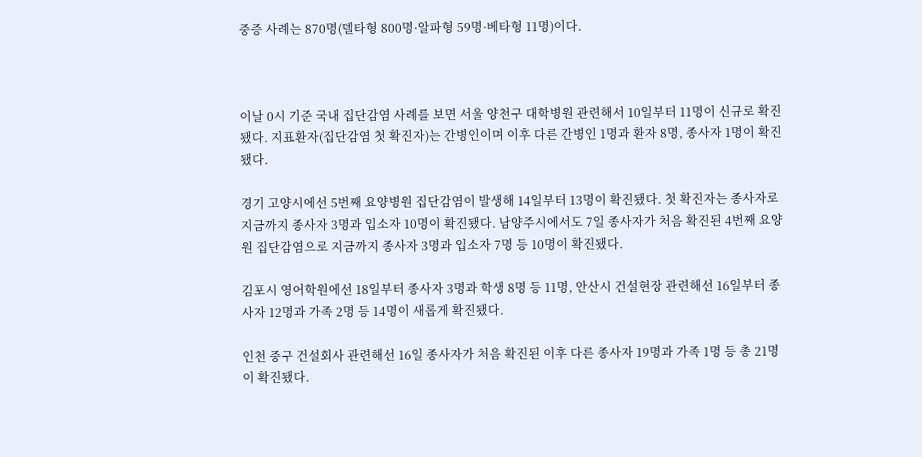중증 사례는 870명(델타형 800명·알파형 59명·베타형 11명)이다.



이날 0시 기준 국내 집단감염 사례를 보면 서울 양천구 대학병원 관련해서 10일부터 11명이 신규로 확진됐다. 지표환자(집단감염 첫 확진자)는 간병인이며 이후 다른 간병인 1명과 환자 8명, 종사자 1명이 확진됐다.

경기 고양시에선 5번째 요양병원 집단감염이 발생해 14일부터 13명이 확진됐다. 첫 확진자는 종사자로 지금까지 종사자 3명과 입소자 10명이 확진됐다. 남양주시에서도 7일 종사자가 처음 확진된 4번째 요양원 집단감염으로 지금까지 종사자 3명과 입소자 7명 등 10명이 확진됐다.

김포시 영어학원에선 18일부터 종사자 3명과 학생 8명 등 11명, 안산시 건설현장 관련해선 16일부터 종사자 12명과 가족 2명 등 14명이 새롭게 확진됐다.

인천 중구 건설회사 관련해선 16일 종사자가 처음 확진된 이후 다른 종사자 19명과 가족 1명 등 총 21명이 확진됐다.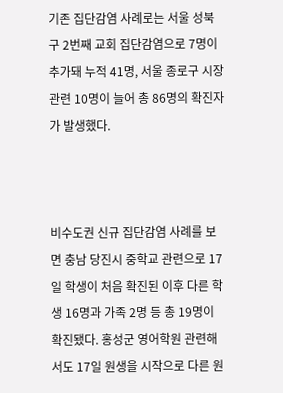기존 집단감염 사례로는 서울 성북구 2번째 교회 집단감염으로 7명이 추가돼 누적 41명, 서울 종로구 시장 관련 10명이 늘어 총 86명의 확진자가 발생했다.



비수도권 신규 집단감염 사례를 보면 충남 당진시 중학교 관련으로 17일 학생이 처음 확진된 이후 다른 학생 16명과 가족 2명 등 총 19명이 확진됐다. 홍성군 영어학원 관련해서도 17일 원생을 시작으로 다른 원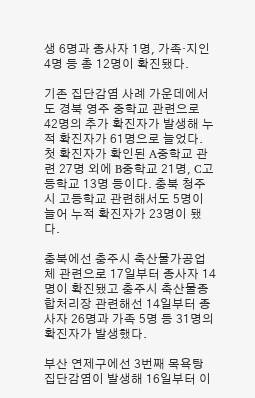생 6명과 종사자 1명, 가족·지인 4명 등 총 12명이 확진됐다.

기존 집단감염 사례 가운데에서도 경북 영주 중학교 관련으로 42명의 추가 확진자가 발생해 누적 확진자가 61명으로 늘었다. 첫 확진자가 확인된 A중학교 관련 27명 외에 B중학교 21명, C고등학교 13명 등이다. 충북 청주시 고등학교 관련해서도 5명이 늘어 누적 확진자가 23명이 됐다.

충북에선 충주시 축산물가공업체 관련으로 17일부터 종사자 14명이 확진됐고 충주시 축산물종합처리장 관련해선 14일부터 종사자 26명과 가족 5명 등 31명의 확진자가 발생했다.

부산 연제구에선 3번째 목욕탕 집단감염이 발생해 16일부터 이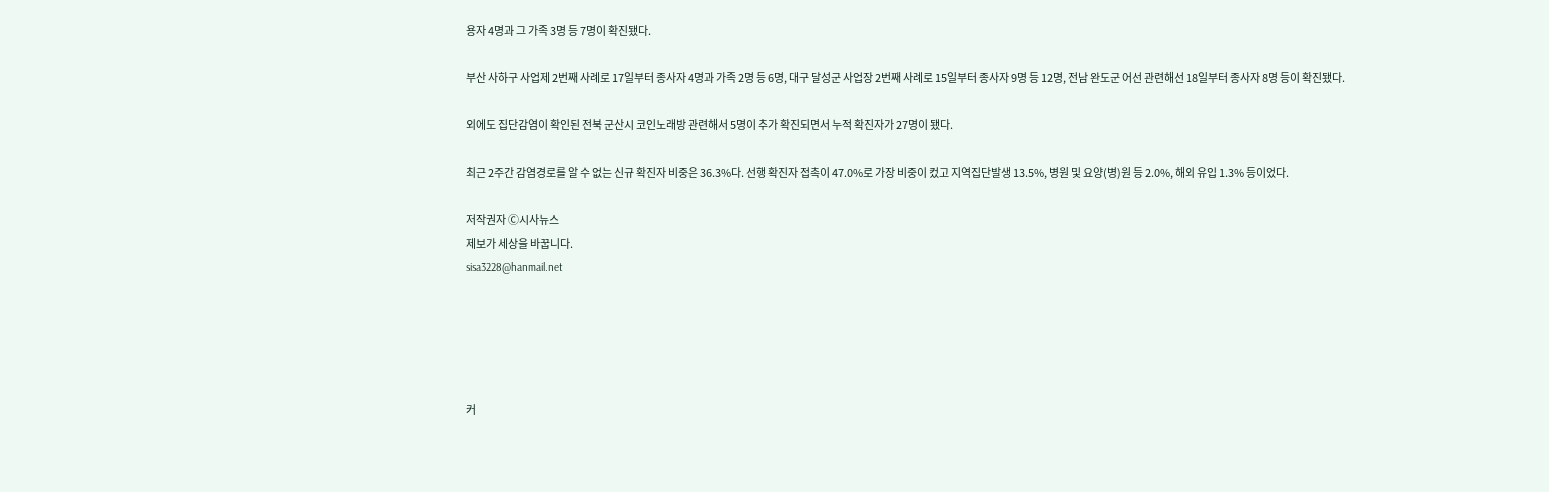용자 4명과 그 가족 3명 등 7명이 확진됐다.

부산 사하구 사업제 2번째 사례로 17일부터 종사자 4명과 가족 2명 등 6명, 대구 달성군 사업장 2번째 사례로 15일부터 종사자 9명 등 12명, 전남 완도군 어선 관련해선 18일부터 종사자 8명 등이 확진됐다.

외에도 집단감염이 확인된 전북 군산시 코인노래방 관련해서 5명이 추가 확진되면서 누적 확진자가 27명이 됐다.

최근 2주간 감염경로를 알 수 없는 신규 확진자 비중은 36.3%다. 선행 확진자 접촉이 47.0%로 가장 비중이 컸고 지역집단발생 13.5%, 병원 및 요양(병)원 등 2.0%, 해외 유입 1.3% 등이었다.

저작권자 Ⓒ시사뉴스
제보가 세상을 바꿉니다.
sisa3228@hanmail.net





커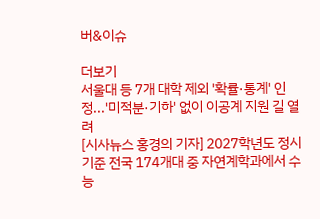버&이슈

더보기
서울대 등 7개 대학 제외 '확률·통계' 인정...'미적분·기하' 없이 이공계 지원 길 열려
[시사뉴스 홍경의 기자] 2027학년도 정시기준 전국 174개대 중 자연계학과에서 수능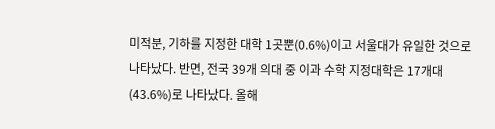미적분, 기하를 지정한 대학 1곳뿐(0.6%)이고 서울대가 유일한 것으로 나타났다. 반면, 전국 39개 의대 중 이과 수학 지정대학은 17개대(43.6%)로 나타났다. 올해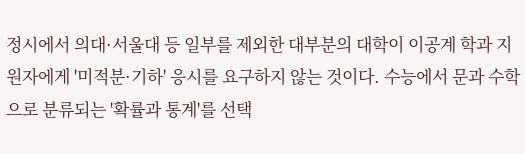정시에서 의대·서울대 등 일부를 제외한 대부분의 대학이 이공계 학과 지원자에게 '미적분·기하' 응시를 요구하지 않는 것이다. 수능에서 문과 수학으로 분류되는 '확률과 통계'를 선택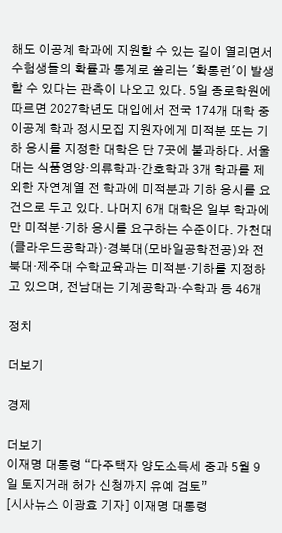해도 이공계 학과에 지원할 수 있는 길이 열리면서 수험생들의 확률과 통계로 쏠리는 '확통런'이 발생할 수 있다는 관측이 나오고 있다. 5일 종로학원에 따르면 2027학년도 대입에서 전국 174개 대학 중 이공계 학과 정시모집 지원자에게 미적분 또는 기하 응시를 지정한 대학은 단 7곳에 불과하다. 서울대는 식품영양·의류학과·간호학과 3개 학과를 제외한 자연계열 전 학과에 미적분과 기하 응시를 요건으로 두고 있다. 나머지 6개 대학은 일부 학과에만 미적분·기하 응시를 요구하는 수준이다. 가천대(클라우드공학과)·경북대(모바일공학전공)와 전북대·제주대 수학교육과는 미적분·기하를 지정하고 있으며, 전남대는 기계공학과·수학과 등 46개

정치

더보기

경제

더보기
이재명 대통령 “다주택자 양도소득세 중과 5월 9일 토지거래 허가 신청까지 유예 검토”
[시사뉴스 이광효 기자] 이재명 대통령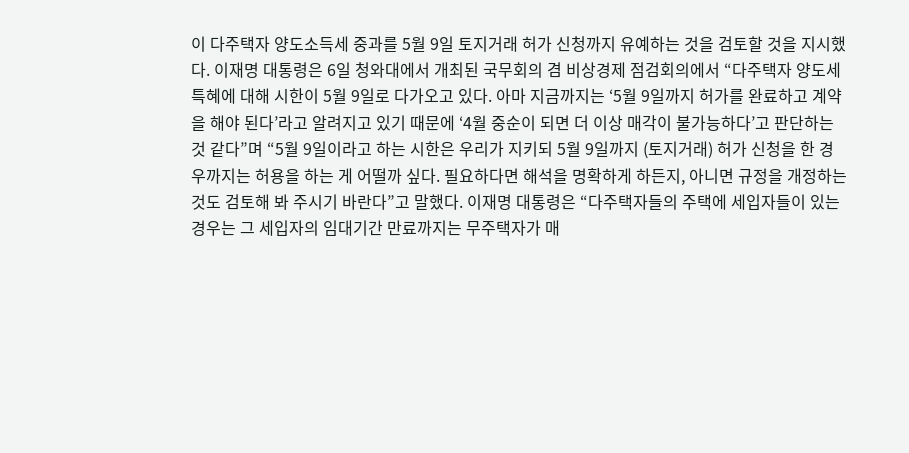이 다주택자 양도소득세 중과를 5월 9일 토지거래 허가 신청까지 유예하는 것을 검토할 것을 지시했다. 이재명 대통령은 6일 청와대에서 개최된 국무회의 겸 비상경제 점검회의에서 “다주택자 양도세 특혜에 대해 시한이 5월 9일로 다가오고 있다. 아마 지금까지는 ‘5월 9일까지 허가를 완료하고 계약을 해야 된다’라고 알려지고 있기 때문에 ‘4월 중순이 되면 더 이상 매각이 불가능하다’고 판단하는 것 같다”며 “5월 9일이라고 하는 시한은 우리가 지키되 5월 9일까지 (토지거래) 허가 신청을 한 경우까지는 허용을 하는 게 어떨까 싶다. 필요하다면 해석을 명확하게 하든지, 아니면 규정을 개정하는 것도 검토해 봐 주시기 바란다”고 말했다. 이재명 대통령은 “다주택자들의 주택에 세입자들이 있는 경우는 그 세입자의 임대기간 만료까지는 무주택자가 매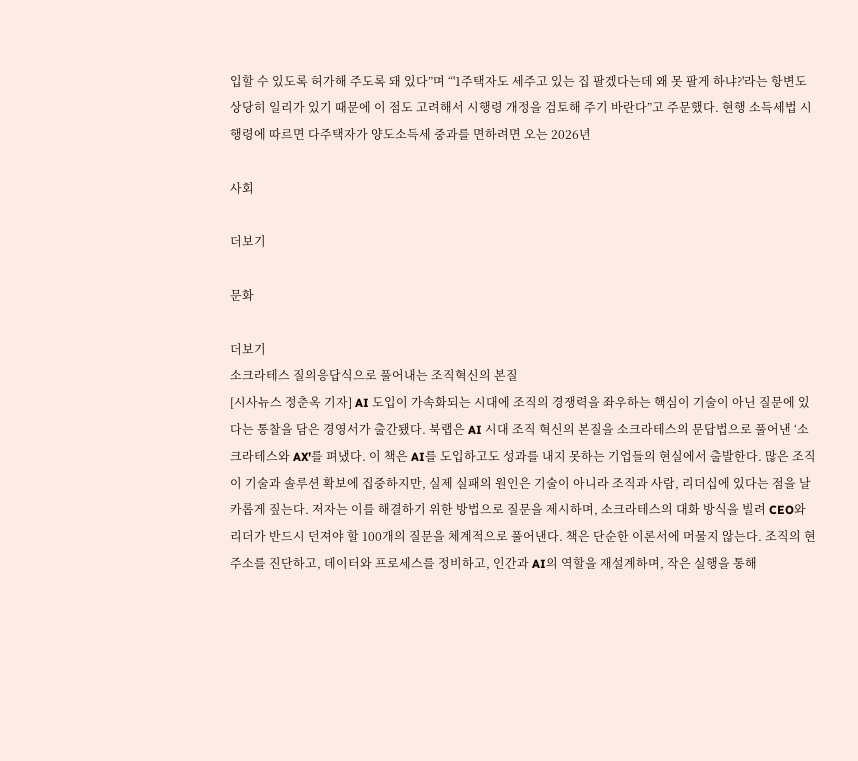입할 수 있도록 허가해 주도록 돼 있다”며 “'1주택자도 세주고 있는 집 팔겠다는데 왜 못 팔게 하냐?'라는 항변도 상당히 일리가 있기 때문에 이 점도 고려해서 시행령 개정을 검토해 주기 바란다”고 주문했다. 현행 소득세법 시행령에 따르면 다주택자가 양도소득세 중과를 면하려면 오는 2026년

사회

더보기

문화

더보기
소크라테스 질의응답식으로 풀어내는 조직혁신의 본질
[시사뉴스 정춘옥 기자] AI 도입이 가속화되는 시대에 조직의 경쟁력을 좌우하는 핵심이 기술이 아닌 질문에 있다는 통찰을 담은 경영서가 출간됐다. 북랩은 AI 시대 조직 혁신의 본질을 소크라테스의 문답법으로 풀어낸 ‘소크라테스와 AX’를 펴냈다. 이 책은 AI를 도입하고도 성과를 내지 못하는 기업들의 현실에서 출발한다. 많은 조직이 기술과 솔루션 확보에 집중하지만, 실제 실패의 원인은 기술이 아니라 조직과 사람, 리더십에 있다는 점을 날카롭게 짚는다. 저자는 이를 해결하기 위한 방법으로 질문을 제시하며, 소크라테스의 대화 방식을 빌려 CEO와 리더가 반드시 던져야 할 100개의 질문을 체계적으로 풀어낸다. 책은 단순한 이론서에 머물지 않는다. 조직의 현주소를 진단하고, 데이터와 프로세스를 정비하고, 인간과 AI의 역할을 재설계하며, 작은 실행을 통해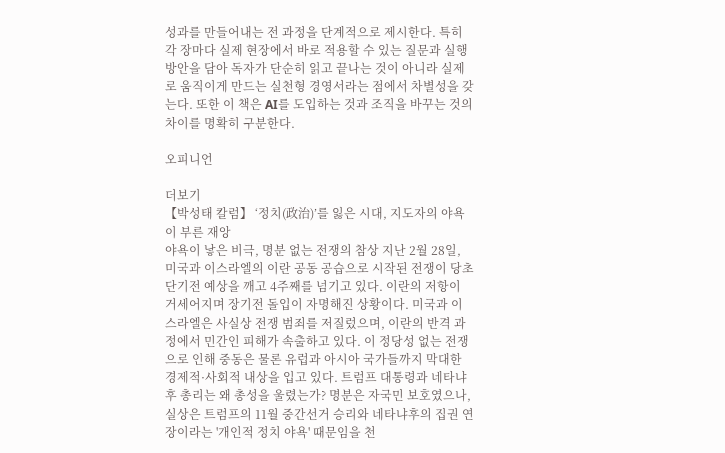성과를 만들어내는 전 과정을 단계적으로 제시한다. 특히 각 장마다 실제 현장에서 바로 적용할 수 있는 질문과 실행 방안을 담아 독자가 단순히 읽고 끝나는 것이 아니라 실제로 움직이게 만드는 실천형 경영서라는 점에서 차별성을 갖는다. 또한 이 책은 AI를 도입하는 것과 조직을 바꾸는 것의 차이를 명확히 구분한다.

오피니언

더보기
【박성태 칼럼】 ‘정치(政治)’를 잃은 시대, 지도자의 야욕이 부른 재앙
야욕이 낳은 비극, 명분 없는 전쟁의 참상 지난 2월 28일, 미국과 이스라엘의 이란 공동 공습으로 시작된 전쟁이 당초 단기전 예상을 깨고 4주째를 넘기고 있다. 이란의 저항이 거세어지며 장기전 돌입이 자명해진 상황이다. 미국과 이스라엘은 사실상 전쟁 범죄를 저질렀으며, 이란의 반격 과정에서 민간인 피해가 속출하고 있다. 이 정당성 없는 전쟁으로 인해 중동은 물론 유럽과 아시아 국가들까지 막대한 경제적·사회적 내상을 입고 있다. 트럼프 대통령과 네타냐후 총리는 왜 총성을 울렸는가? 명분은 자국민 보호였으나, 실상은 트럼프의 11월 중간선거 승리와 네타냐후의 집권 연장이라는 '개인적 정치 야욕' 때문임을 천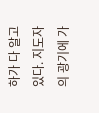하가 다 알고 있다. 지도자의 광기에 가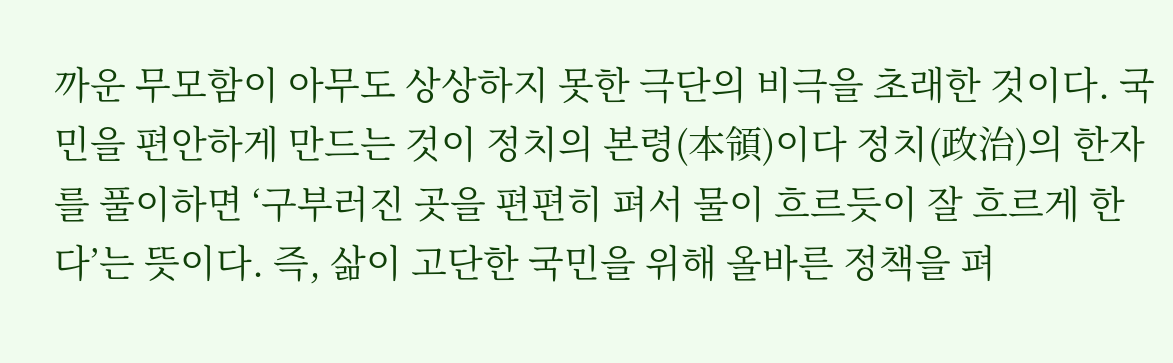까운 무모함이 아무도 상상하지 못한 극단의 비극을 초래한 것이다. 국민을 편안하게 만드는 것이 정치의 본령(本領)이다 정치(政治)의 한자를 풀이하면 ‘구부러진 곳을 편편히 펴서 물이 흐르듯이 잘 흐르게 한다’는 뜻이다. 즉, 삶이 고단한 국민을 위해 올바른 정책을 펴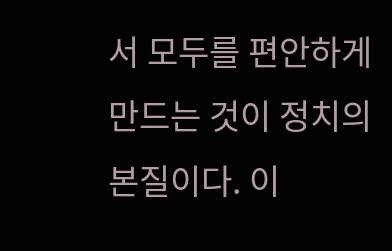서 모두를 편안하게 만드는 것이 정치의 본질이다. 이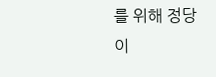를 위해 정당이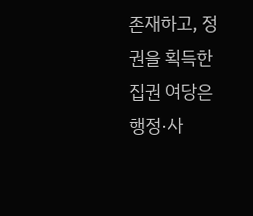존재하고, 정권을 획득한 집권 여당은 행정·사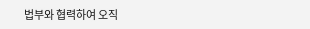법부와 협력하여 오직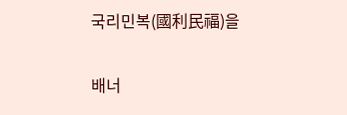국리민복(國利民福)을


배너